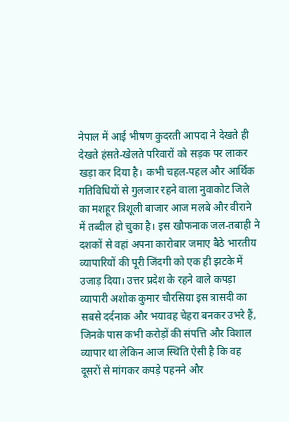नेपाल में आई भीषण कुदरती आपदा ने देखते ही देखते हंसते-खेलते परिवारों को सड़क पर लाकर खड़ा कर दिया है। कभी चहल-पहल और आर्थिक गतिविधियों से गुलजार रहने वाला नुवाकोट जिले का मशहूर त्रिशूली बाजार आज मलबे और वीराने में तब्दील हो चुका है। इस खौफनाक जल-तबाही ने दशकों से वहां अपना कारोबार जमाए बैठे भारतीय व्यापारियों की पूरी जिंदगी को एक ही झटके में उजाड़ दिया। उत्तर प्रदेश के रहने वाले कपड़ा व्यापारी अशोक कुमार चौरसिया इस त्रासदी का सबसे दर्दनाक और भयावह चेहरा बनकर उभरे हैं, जिनके पास कभी करोड़ों की संपत्ति और विशाल व्यापार था लेकिन आज स्थिति ऐसी है कि वह दूसरों से मांगकर कपड़े पहनने और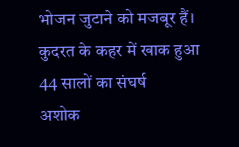भोजन जुटाने को मजबूर हैं।
कुदरत के कहर में खाक हुआ 44 सालों का संघर्ष
अशोक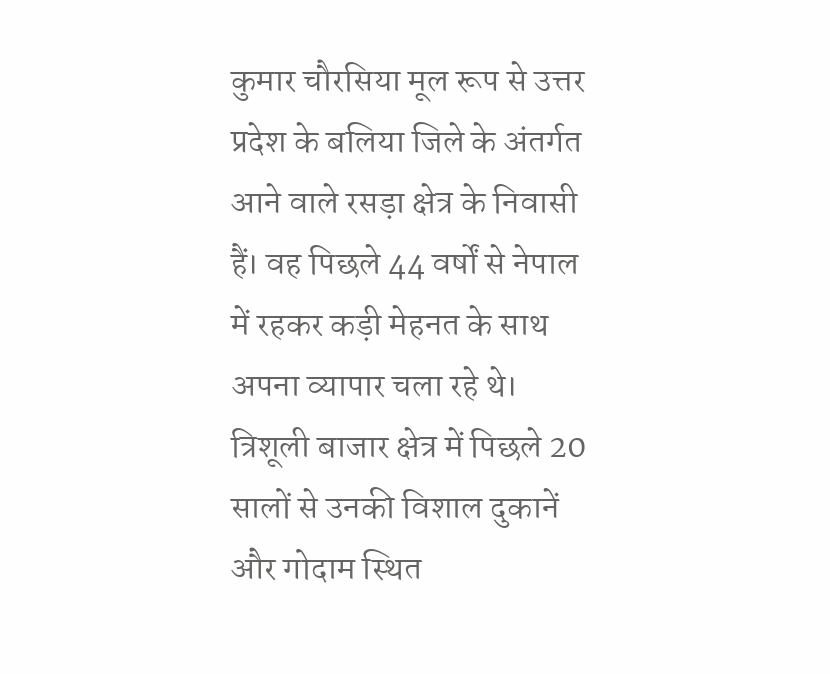कुमार चौरसिया मूल रूप से उत्तर प्रदेश के बलिया जिले के अंतर्गत आने वाले रसड़ा क्षेत्र के निवासी हैं। वह पिछले 44 वर्षों से नेपाल में रहकर कड़ी मेहनत के साथ अपना व्यापार चला रहे थे। त्रिशूली बाजार क्षेत्र में पिछले 20 सालों से उनकी विशाल दुकानें और गोदाम स्थित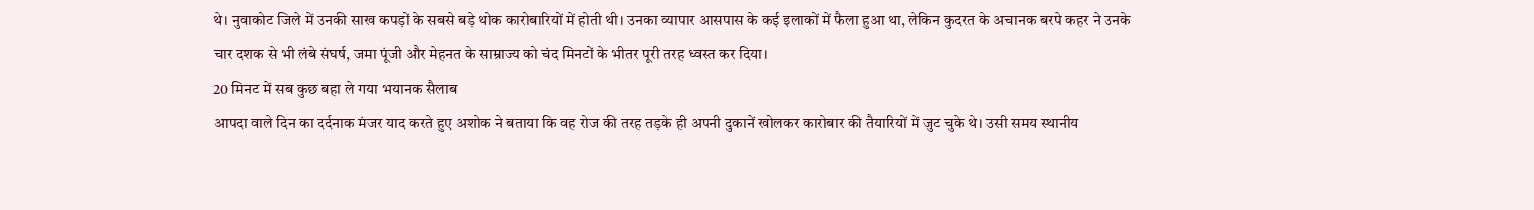थे। नुवाकोट जिले में उनकी साख कपड़ों के सबसे बड़े थोक कारोबारियों में होती थी। उनका व्यापार आसपास के कई इलाकों में फैला हुआ था, लेकिन कुदरत के अचानक बरपे कहर ने उनके चार दशक से भी लंबे संघर्ष, जमा पूंजी और मेहनत के साम्राज्य को चंद मिनटों के भीतर पूरी तरह ध्वस्त कर दिया।
20 मिनट में सब कुछ बहा ले गया भयानक सैलाब
आपदा वाले दिन का दर्दनाक मंजर याद करते हुए अशोक ने बताया कि वह रोज की तरह तड़के ही अपनी दुकानें खोलकर कारोबार की तैयारियों में जुट चुके थे। उसी समय स्थानीय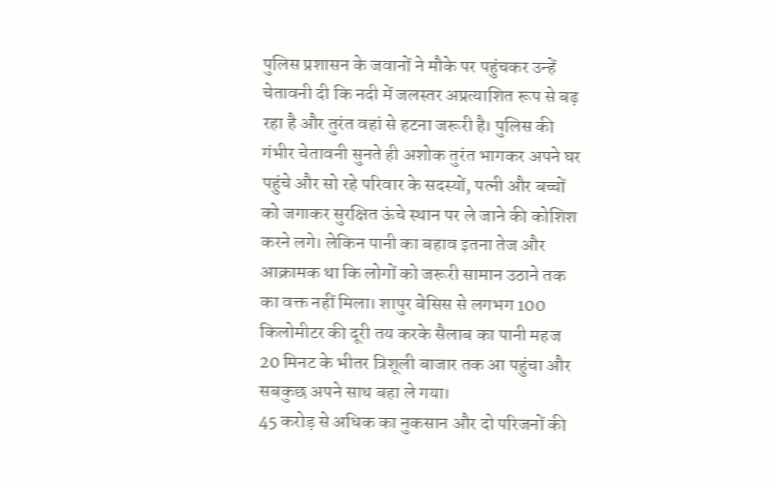पुलिस प्रशासन के जवानों ने मौके पर पहुंचकर उन्हें चेतावनी दी कि नदी में जलस्तर अप्रत्याशित रूप से बढ़ रहा है और तुरंत वहां से हटना जरूरी है। पुलिस की गंभीर चेतावनी सुनते ही अशोक तुरंत भागकर अपने घर पहुंचे और सो रहे परिवार के सदस्यों, पत्नी और बच्चों को जगाकर सुरक्षित ऊंचे स्थान पर ले जाने की कोशिश करने लगे। लेकिन पानी का बहाव इतना तेज और आक्रामक था कि लोगों को जरूरी सामान उठाने तक का वक्त नहीं मिला। शापुर बेसिस से लगभग 100 किलोमीटर की दूरी तय करके सैलाब का पानी महज 20 मिनट के भीतर त्रिशूली बाजार तक आ पहुंचा और सबकुछ अपने साथ बहा ले गया।
45 करोड़ से अधिक का नुकसान और दो परिजनों की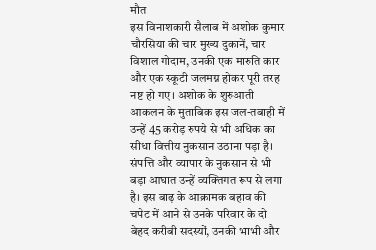मौत
इस विनाशकारी सैलाब में अशोक कुमार चौरसिया की चार मुख्य दुकानें, चार विशाल गोदाम, उनकी एक मारुति कार और एक स्कूटी जलमग्न होकर पूरी तरह नष्ट हो गए। अशोक के शुरुआती आकलन के मुताबिक इस जल-तबाही में उन्हें 45 करोड़ रुपये से भी अधिक का सीधा वित्तीय नुकसान उठाना पड़ा है। संपत्ति और व्यापार के नुकसान से भी बड़ा आघात उन्हें व्यक्तिगत रूप से लगा है। इस बाढ़ के आक्रामक बहाव की चपेट में आने से उनके परिवार के दो बेहद करीबी सदस्यों, उनकी भाभी और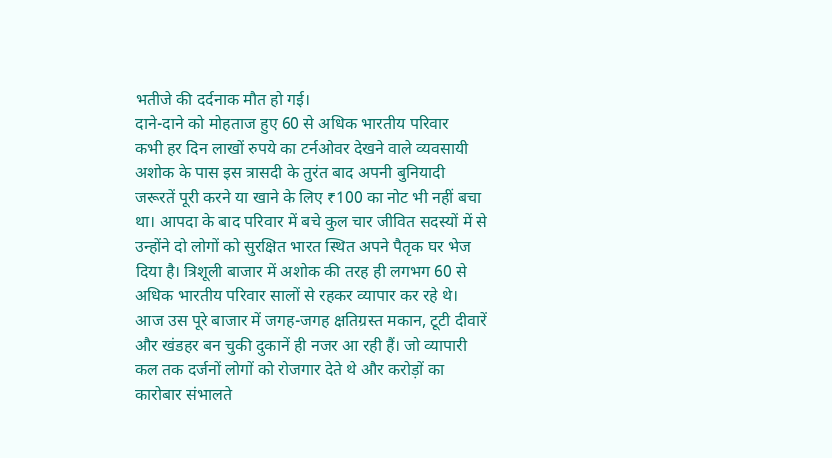भतीजे की दर्दनाक मौत हो गई।
दाने-दाने को मोहताज हुए 60 से अधिक भारतीय परिवार
कभी हर दिन लाखों रुपये का टर्नओवर देखने वाले व्यवसायी अशोक के पास इस त्रासदी के तुरंत बाद अपनी बुनियादी जरूरतें पूरी करने या खाने के लिए ₹100 का नोट भी नहीं बचा था। आपदा के बाद परिवार में बचे कुल चार जीवित सदस्यों में से उन्होंने दो लोगों को सुरक्षित भारत स्थित अपने पैतृक घर भेज दिया है। त्रिशूली बाजार में अशोक की तरह ही लगभग 60 से अधिक भारतीय परिवार सालों से रहकर व्यापार कर रहे थे। आज उस पूरे बाजार में जगह-जगह क्षतिग्रस्त मकान, टूटी दीवारें और खंडहर बन चुकी दुकानें ही नजर आ रही हैं। जो व्यापारी कल तक दर्जनों लोगों को रोजगार देते थे और करोड़ों का कारोबार संभालते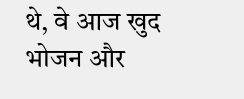थे, वे आज खुद भोजन और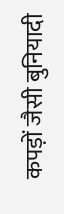कपड़ों जैसी बुनियादी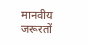मानवीय जरूरतों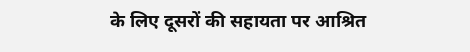के लिए दूसरों की सहायता पर आश्रित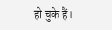हो चुके हैं।